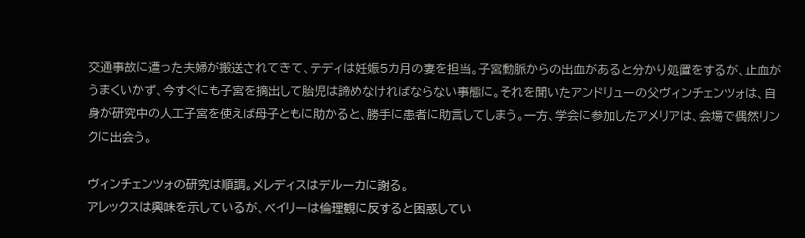交通事故に遭った夫婦が搬送されてきて、テディは妊娠5カ月の妻を担当。子宮動脈からの出血があると分かり処置をするが、止血がうまくいかず、今すぐにも子宮を摘出して胎児は諦めなければならない事態に。それを聞いたアンドリューの父ヴィンチェンツォは、自身が研究中の人工子宮を使えば母子ともに助かると、勝手に患者に助言してしまう。一方、学会に参加したアメリアは、会場で偶然リンクに出会う。

ヴィンチェンツォの研究は順調。メレディスはデルーカに謝る。
アレックスは興味を示しているが、ベイリーは倫理観に反すると困惑してい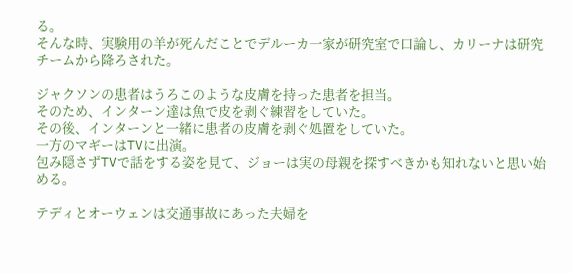る。
そんな時、実験用の羊が死んだことでデルーカ一家が研究室で口論し、カリーナは研究チームから降ろされた。

ジャクソンの患者はうろこのような皮膚を持った患者を担当。
そのため、インターン達は魚で皮を剥ぐ練習をしていた。
その後、インターンと一緒に患者の皮膚を剥ぐ処置をしていた。
一方のマギーはTVに出演。
包み隠さずTVで話をする姿を見て、ジョーは実の母親を探すべきかも知れないと思い始める。

テディとオーウェンは交通事故にあった夫婦を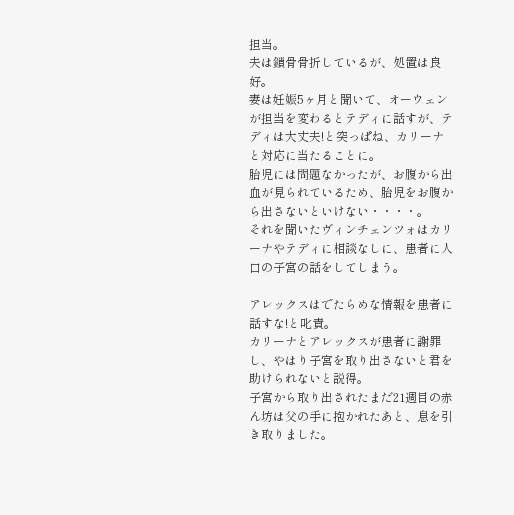担当。
夫は鎖骨骨折しているが、処置は良好。
妻は妊娠5ヶ月と聞いて、オーウェンが担当を変わるとテディに話すが、テディは大丈夫!と突っぱね、カリーナと対応に当たることに。
胎児には問題なかったが、お腹から出血が見られているため、胎児をお腹から出さないといけない・・・・。
それを聞いたヴィンチェンツォはカリーナやテディに相談なしに、患者に人口の子宮の話をしてしまう。

アレックスはでたらめな情報を患者に話すな!と叱責。
カリーナとアレックスが患者に謝罪し、やはり子宮を取り出さないと君を助けられないと説得。
子宮から取り出されたまだ21週目の赤ん坊は父の手に抱かれたあと、息を引き取りました。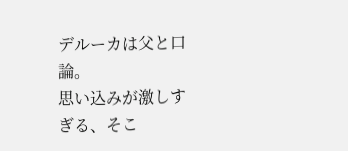デルーカは父と口論。
思い込みが激しすぎる、そこ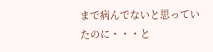まで病んでないと思っていたのに・・・と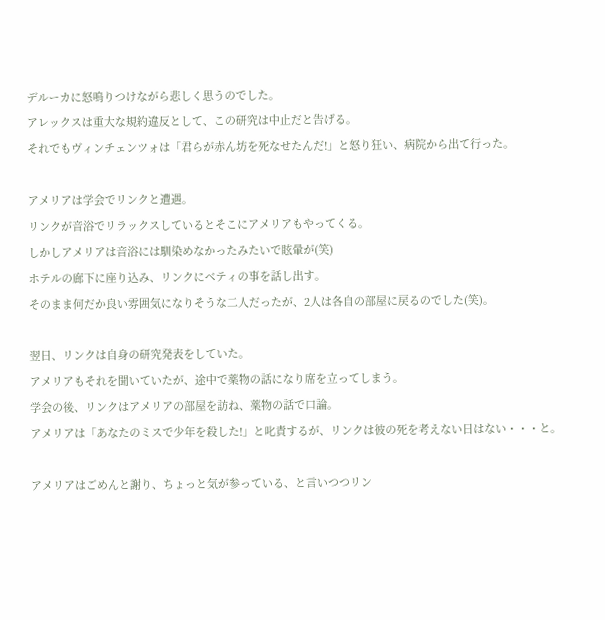デルーカに怒鳴りつけながら悲しく思うのでした。
アレックスは重大な規約違反として、この研究は中止だと告げる。
それでもヴィンチェンツォは「君らが赤ん坊を死なせたんだ!」と怒り狂い、病院から出て行った。

アメリアは学会でリンクと遭遇。
リンクが音浴でリラックスしているとそこにアメリアもやってくる。
しかしアメリアは音浴には馴染めなかったみたいで眩暈が(笑)
ホテルの廊下に座り込み、リンクにベティの事を話し出す。
そのまま何だか良い雰囲気になりそうな二人だったが、2人は各自の部屋に戻るのでした(笑)。

翌日、リンクは自身の研究発表をしていた。
アメリアもそれを聞いていたが、途中で薬物の話になり席を立ってしまう。
学会の後、リンクはアメリアの部屋を訪ね、薬物の話で口論。
アメリアは「あなたのミスで少年を殺した!」と叱責するが、リンクは彼の死を考えない日はない・・・と。

アメリアはごめんと謝り、ちょっと気が参っている、と言いつつリン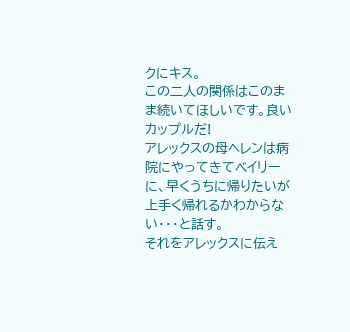クにキス。
この二人の関係はこのまま続いてほしいです。良いカップルだ!
アレックスの母ヘレンは病院にやってきてベイリーに、早くうちに帰りたいが上手く帰れるかわからない・・・と話す。
それをアレックスに伝え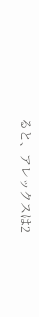ると、アレックスは2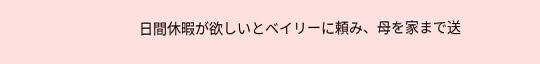日間休暇が欲しいとベイリーに頼み、母を家まで送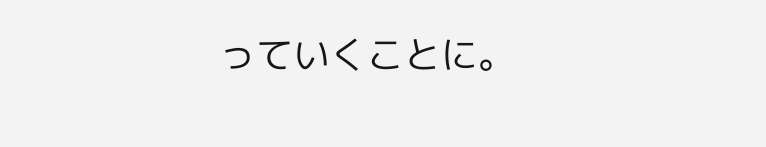っていくことに。